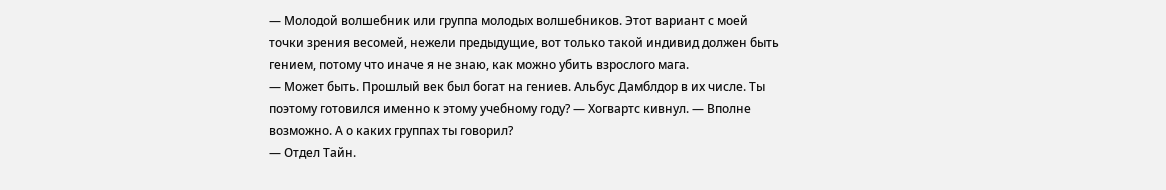— Молодой волшебник или группа молодых волшебников. Этот вариант с моей точки зрения весомей, нежели предыдущие, вот только такой индивид должен быть гением, потому что иначе я не знаю, как можно убить взрослого мага.
— Может быть. Прошлый век был богат на гениев. Альбус Дамблдор в их числе. Ты поэтому готовился именно к этому учебному году? — Хогвартс кивнул. — Вполне возможно. А о каких группах ты говорил?
— Отдел Тайн.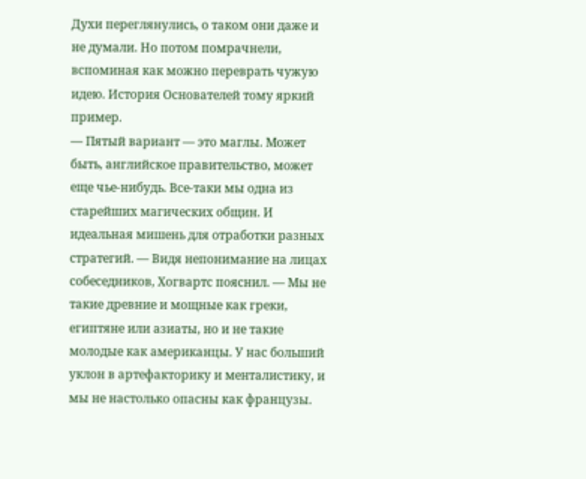Духи переглянулись, о таком они даже и не думали. Но потом помрачнели, вспоминая как можно переврать чужую идею. История Основателей тому яркий пример.
— Пятый вариант — это маглы. Может быть, английское правительство, может еще чье-нибудь. Все-таки мы одна из старейших магических общин. И идеальная мишень для отработки разных стратегий. — Видя непонимание на лицах собеседников, Хогвартс пояснил. — Мы не такие древние и мощные как греки, египтяне или азиаты, но и не такие молодые как американцы. У нас больший уклон в артефакторику и менталистику, и мы не настолько опасны как французы.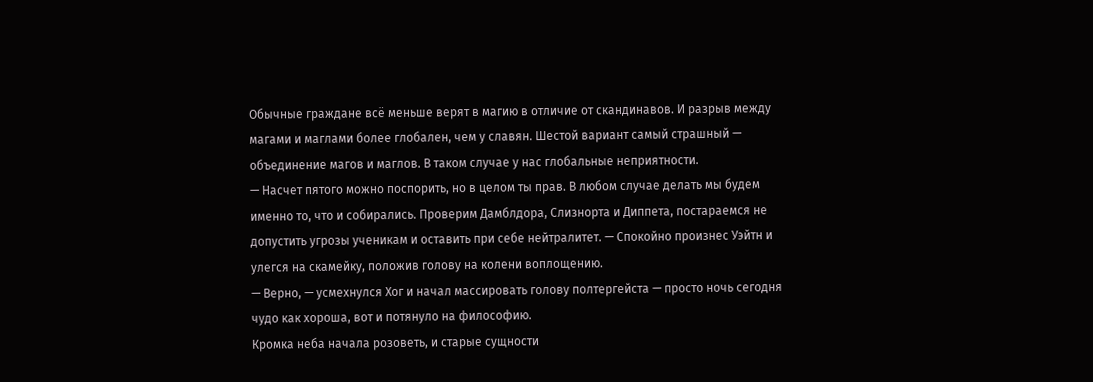Обычные граждане всё меньше верят в магию в отличие от скандинавов. И разрыв между магами и маглами более глобален, чем у славян. Шестой вариант самый страшный — объединение магов и маглов. В таком случае у нас глобальные неприятности.
— Насчет пятого можно поспорить, но в целом ты прав. В любом случае делать мы будем именно то, что и собирались. Проверим Дамблдора, Слизнорта и Диппета, постараемся не допустить угрозы ученикам и оставить при себе нейтралитет. — Спокойно произнес Уэйтн и улегся на скамейку, положив голову на колени воплощению.
— Верно, — усмехнулся Хог и начал массировать голову полтергейста — просто ночь сегодня чудо как хороша, вот и потянуло на философию.
Кромка неба начала розоветь, и старые сущности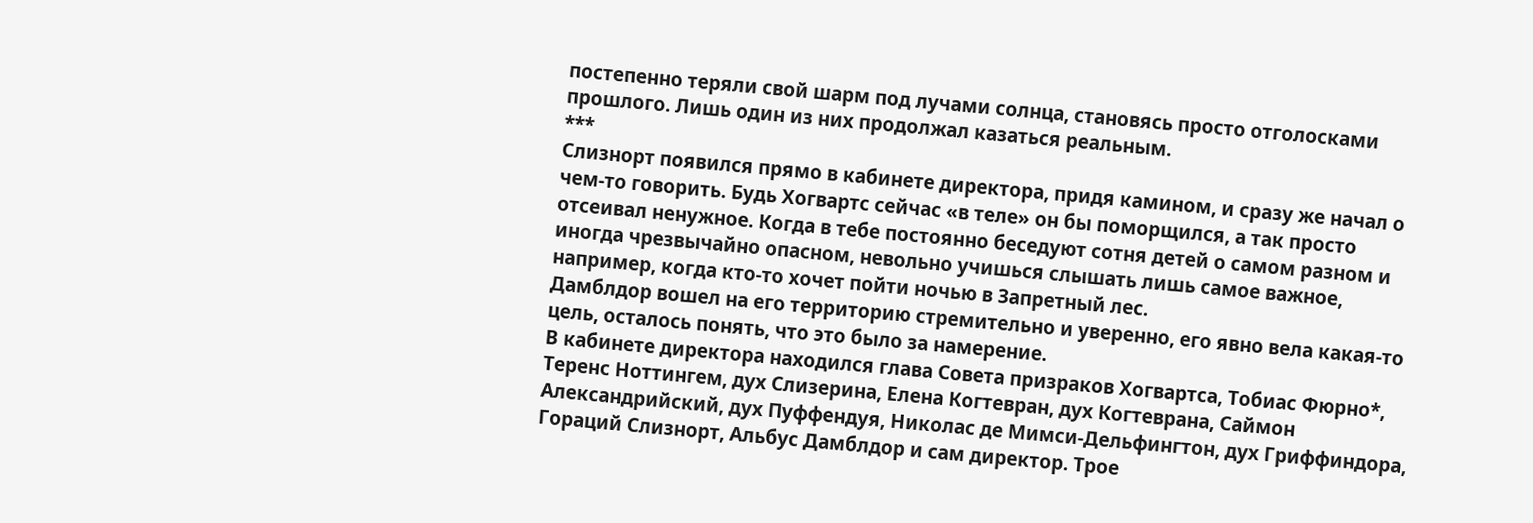постепенно теряли свой шарм под лучами солнца, становясь просто отголосками прошлого. Лишь один из них продолжал казаться реальным.
***
Слизнорт появился прямо в кабинете директора, придя камином, и сразу же начал о чем-то говорить. Будь Хогвартс сейчас «в теле» он бы поморщился, а так просто отсеивал ненужное. Когда в тебе постоянно беседуют сотня детей о самом разном и иногда чрезвычайно опасном, невольно учишься слышать лишь самое важное, например, когда кто-то хочет пойти ночью в Запретный лес.
Дамблдор вошел на его территорию стремительно и уверенно, его явно вела какая-то цель, осталось понять, что это было за намерение.
В кабинете директора находился глава Совета призраков Хогвартса, Тобиас Фюрно*, Теренс Ноттингем, дух Слизерина, Елена Когтевран, дух Когтеврана, Саймон Александрийский, дух Пуффендуя, Николас де Мимси-Дельфингтон, дух Гриффиндора, Гораций Слизнорт, Альбус Дамблдор и сам директор. Трое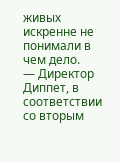живых искренне не понимали в чем дело.
— Директор Диппет, в соответствии со вторым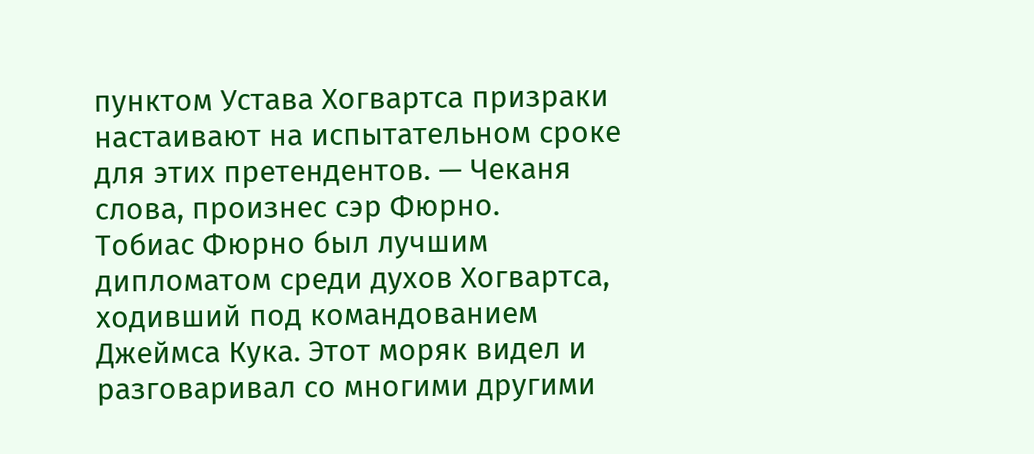пунктом Устава Хогвартса призраки настаивают на испытательном сроке для этих претендентов. — Чеканя слова, произнес сэр Фюрно.
Тобиас Фюрно был лучшим дипломатом среди духов Хогвартса, ходивший под командованием Джеймса Кука. Этот моряк видел и разговаривал со многими другими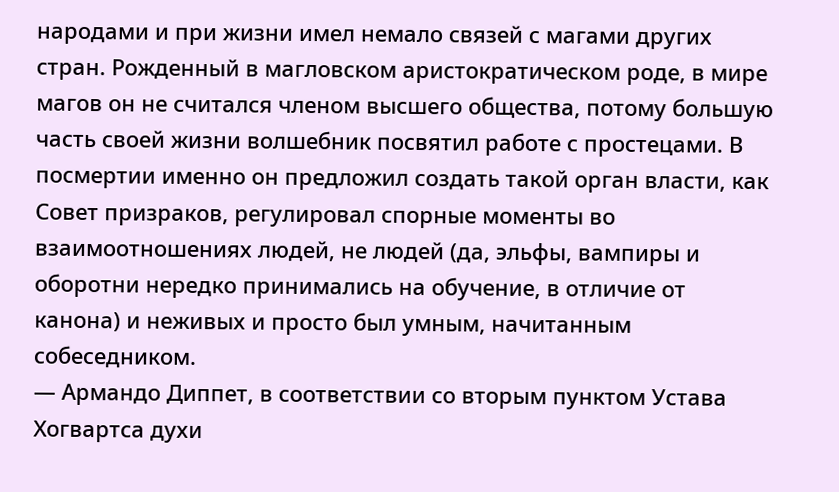народами и при жизни имел немало связей с магами других стран. Рожденный в магловском аристократическом роде, в мире магов он не считался членом высшего общества, потому большую часть своей жизни волшебник посвятил работе с простецами. В посмертии именно он предложил создать такой орган власти, как Совет призраков, регулировал спорные моменты во взаимоотношениях людей, не людей (да, эльфы, вампиры и оборотни нередко принимались на обучение, в отличие от канона) и неживых и просто был умным, начитанным собеседником.
— Армандо Диппет, в соответствии со вторым пунктом Устава Хогвартса духи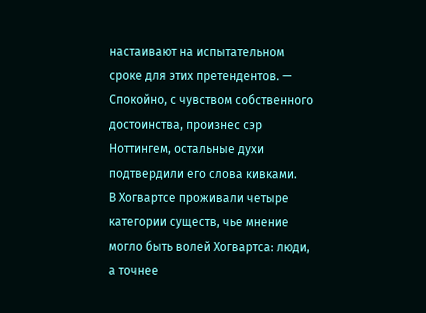настаивают на испытательном сроке для этих претендентов. — Спокойно, с чувством собственного достоинства, произнес сэр Ноттингем, остальные духи подтвердили его слова кивками.
В Хогвартсе проживали четыре категории существ, чье мнение могло быть волей Хогвартса: люди, а точнее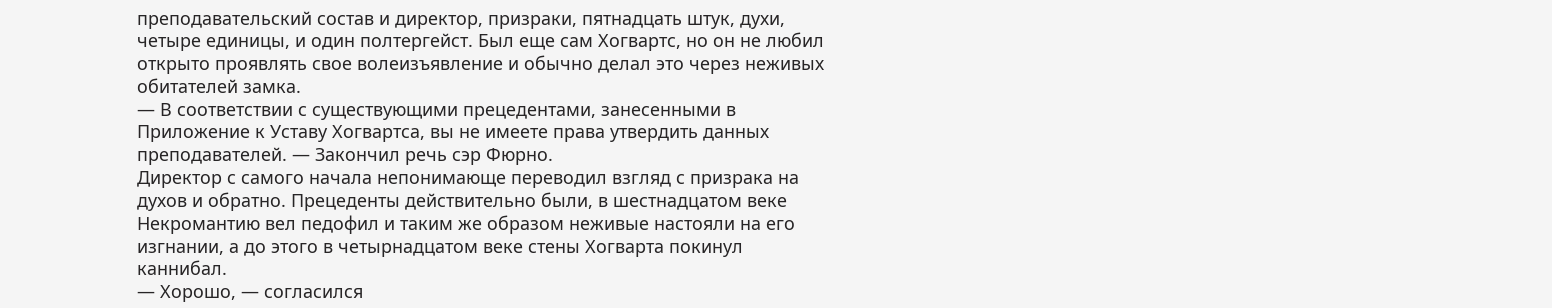преподавательский состав и директор, призраки, пятнадцать штук, духи, четыре единицы, и один полтергейст. Был еще сам Хогвартс, но он не любил открыто проявлять свое волеизъявление и обычно делал это через неживых обитателей замка.
— В соответствии с существующими прецедентами, занесенными в Приложение к Уставу Хогвартса, вы не имеете права утвердить данных преподавателей. — Закончил речь сэр Фюрно.
Директор с самого начала непонимающе переводил взгляд с призрака на духов и обратно. Прецеденты действительно были, в шестнадцатом веке Некромантию вел педофил и таким же образом неживые настояли на его изгнании, а до этого в четырнадцатом веке стены Хогварта покинул каннибал.
— Хорошо, — согласился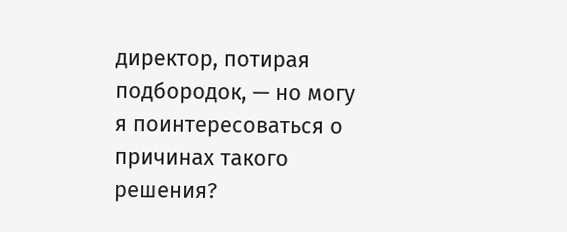директор, потирая подбородок, — но могу я поинтересоваться о причинах такого решения?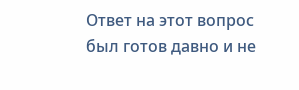Ответ на этот вопрос был готов давно и не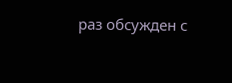раз обсужден с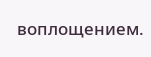воплощением.